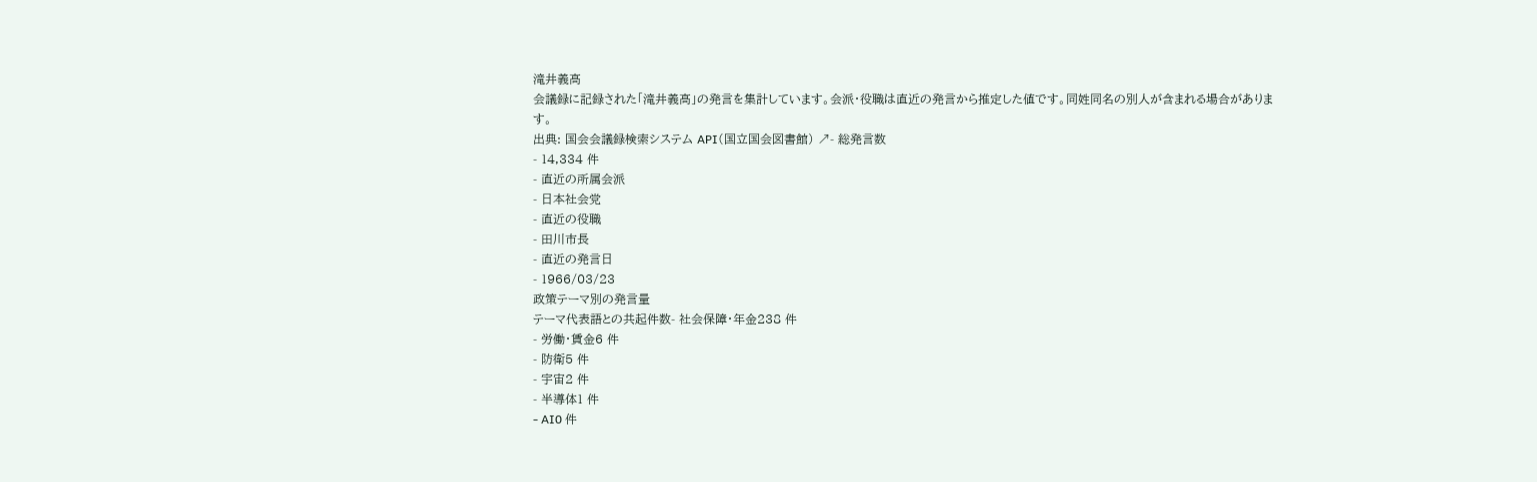滝井義高
会議録に記録された「滝井義高」の発言を集計しています。会派・役職は直近の発言から推定した値です。同姓同名の別人が含まれる場合があります。
出典: 国会会議録検索システム API(国立国会図書館) ↗- 総発言数
- 14,334 件
- 直近の所属会派
- 日本社会党
- 直近の役職
- 田川市長
- 直近の発言日
- 1966/03/23
政策テーマ別の発言量
テーマ代表語との共起件数- 社会保障・年金238 件
- 労働・賃金6 件
- 防衛5 件
- 宇宙2 件
- 半導体1 件
- AI0 件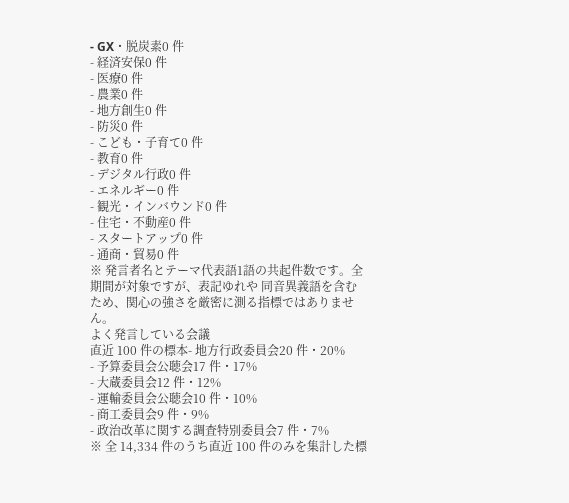- GX・脱炭素0 件
- 経済安保0 件
- 医療0 件
- 農業0 件
- 地方創生0 件
- 防災0 件
- こども・子育て0 件
- 教育0 件
- デジタル行政0 件
- エネルギー0 件
- 観光・インバウンド0 件
- 住宅・不動産0 件
- スタートアップ0 件
- 通商・貿易0 件
※ 発言者名とテーマ代表語1語の共起件数です。全期間が対象ですが、表記ゆれや 同音異義語を含むため、関心の強さを厳密に測る指標ではありません。
よく発言している会議
直近 100 件の標本- 地方行政委員会20 件・20%
- 予算委員会公聴会17 件・17%
- 大蔵委員会12 件・12%
- 運輸委員会公聴会10 件・10%
- 商工委員会9 件・9%
- 政治改革に関する調査特別委員会7 件・7%
※ 全 14,334 件のうち直近 100 件のみを集計した標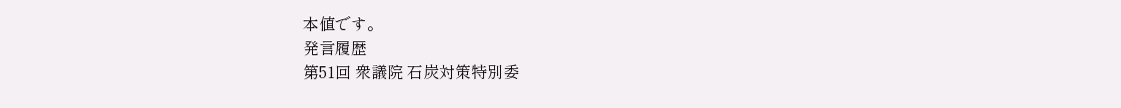本値です。
発言履歴
第51回 衆議院 石炭対策特別委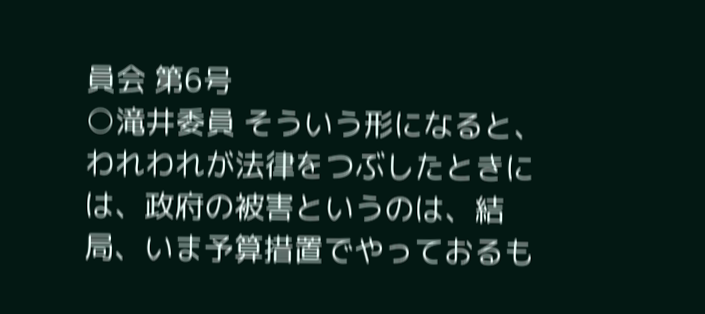員会 第6号
○滝井委員 そういう形になると、われわれが法律をつぶしたときには、政府の被害というのは、結局、いま予算措置でやっておるも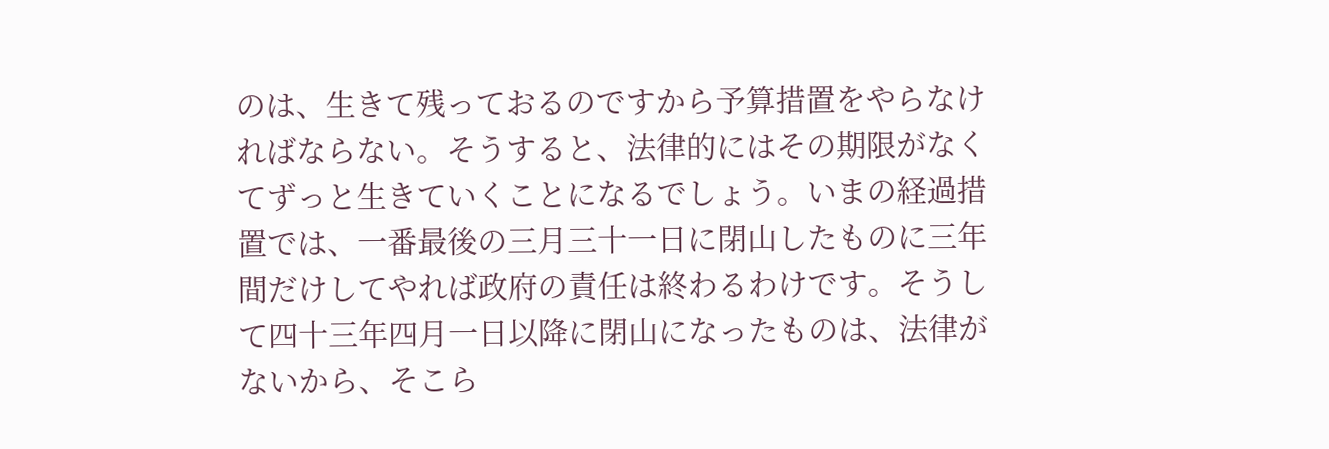のは、生きて残っておるのですから予算措置をやらなければならない。そうすると、法律的にはその期限がなくてずっと生きていくことになるでしょう。いまの経過措置では、一番最後の三月三十一日に閉山したものに三年間だけしてやれば政府の責任は終わるわけです。そうして四十三年四月一日以降に閉山になったものは、法律がないから、そこら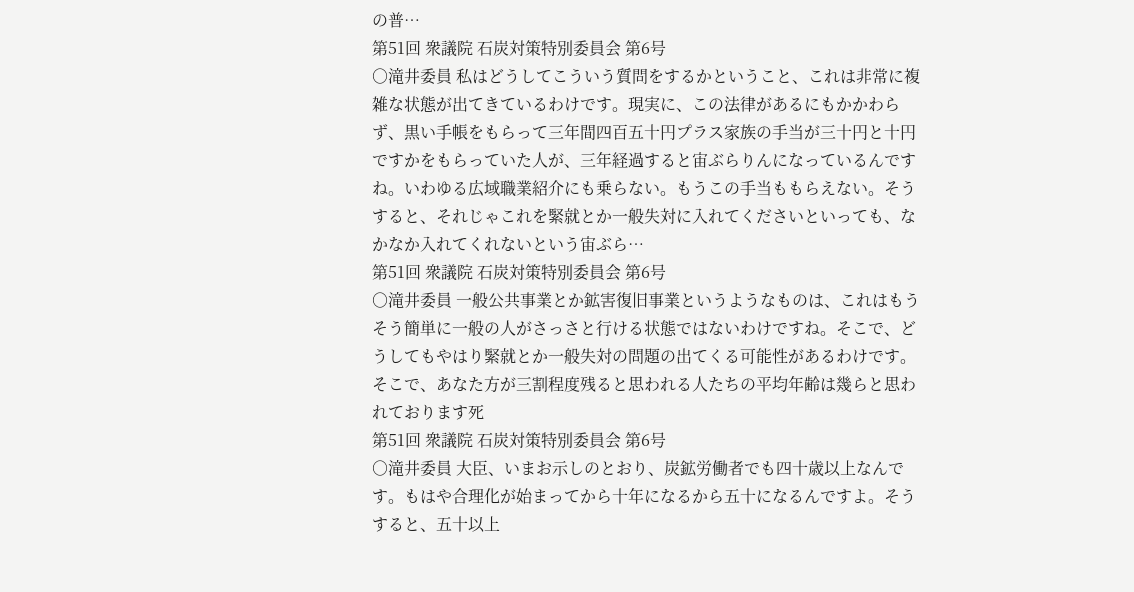の普…
第51回 衆議院 石炭対策特別委員会 第6号
○滝井委員 私はどうしてこういう質問をするかということ、これは非常に複雑な状態が出てきているわけです。現実に、この法律があるにもかかわらず、黒い手帳をもらって三年間四百五十円プラス家族の手当が三十円と十円ですかをもらっていた人が、三年経過すると宙ぶらりんになっているんですね。いわゆる広域職業紹介にも乗らない。もうこの手当ももらえない。そうすると、それじゃこれを緊就とか一般失対に入れてくださいといっても、なかなか入れてくれないという宙ぶら…
第51回 衆議院 石炭対策特別委員会 第6号
○滝井委員 一般公共事業とか鉱害復旧事業というようなものは、これはもうそう簡単に一般の人がさっさと行ける状態ではないわけですね。そこで、どうしてもやはり緊就とか一般失対の問題の出てくる可能性があるわけです。 そこで、あなた方が三割程度残ると思われる人たちの平均年齢は幾らと思われております死
第51回 衆議院 石炭対策特別委員会 第6号
○滝井委員 大臣、いまお示しのとおり、炭鉱労働者でも四十歳以上なんです。もはや合理化が始まってから十年になるから五十になるんですよ。そうすると、五十以上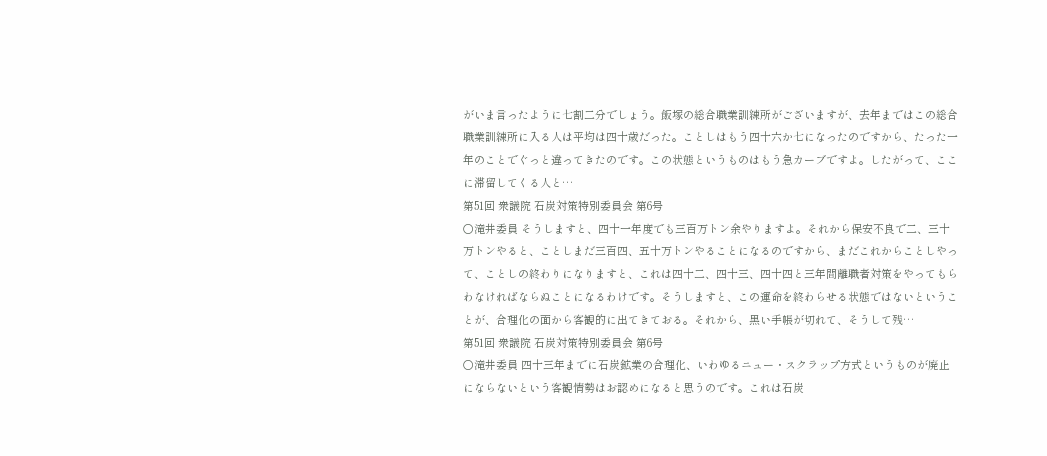がいま言ったように七割二分でしょう。飯塚の総合職業訓練所がございますが、去年まではこの総合職業訓練所に入る人は平均は四十歳だった。ことしはもう四十六か七になったのですから、たった一年のことでぐっと違ってきたのです。この状態というものはもう急カーブですよ。したがって、ここに滞留してくる人と…
第51回 衆議院 石炭対策特別委員会 第6号
○滝井委員 そうしますと、四十一年度でも三百万トン余やりますよ。それから保安不良で二、三十万トンやると、ことしまだ三百四、五十万トンやることになるのですから、まだこれからことしやって、ことしの終わりになりますと、これは四十二、四十三、四十四と三年間離職者対策をやってもらわなければならぬことになるわけです。そうしますと、この運命を終わらせる状態ではないということが、合理化の面から客観的に出てきておる。それから、黒い手帳が切れて、そうして残…
第51回 衆議院 石炭対策特別委員会 第6号
○滝井委員 四十三年までに石炭鉱業の合理化、いわゆるニュー・スクラップ方式というものが廃止にならないという客観情勢はお認めになると思うのです。これは石炭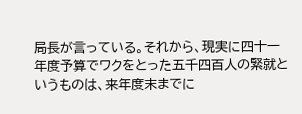局長が言っている。それから、現実に四十一年度予算でワクをとった五千四百人の緊就というものは、来年度末までに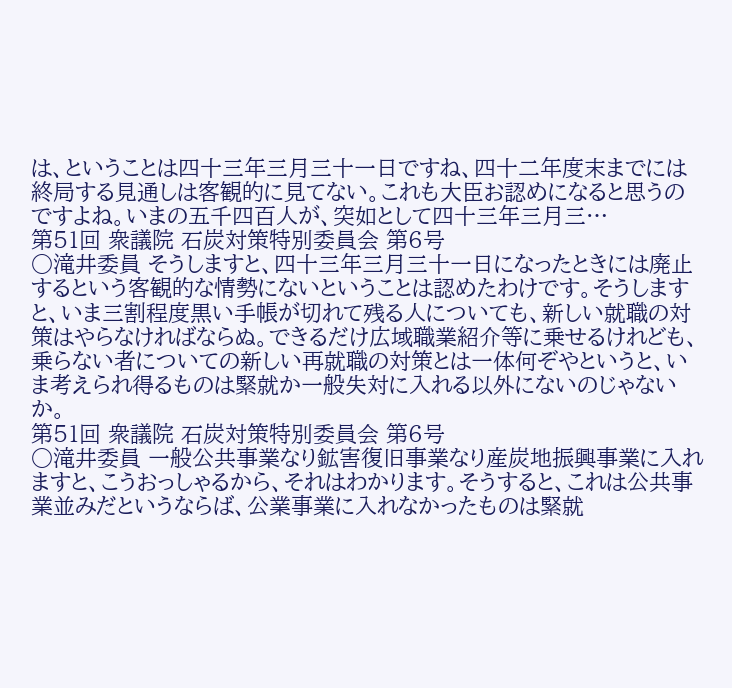は、ということは四十三年三月三十一日ですね、四十二年度末までには終局する見通しは客観的に見てない。これも大臣お認めになると思うのですよね。いまの五千四百人が、突如として四十三年三月三…
第51回 衆議院 石炭対策特別委員会 第6号
○滝井委員 そうしますと、四十三年三月三十一日になったときには廃止するという客観的な情勢にないということは認めたわけです。そうしますと、いま三割程度黒い手帳が切れて残る人についても、新しい就職の対策はやらなければならぬ。できるだけ広域職業紹介等に乗せるけれども、乗らない者についての新しい再就職の対策とは一体何ぞやというと、いま考えられ得るものは緊就か一般失対に入れる以外にないのじゃないか。
第51回 衆議院 石炭対策特別委員会 第6号
○滝井委員 一般公共事業なり鉱害復旧事業なり産炭地振興事業に入れますと、こうおっしゃるから、それはわかります。そうすると、これは公共事業並みだというならば、公業事業に入れなかったものは緊就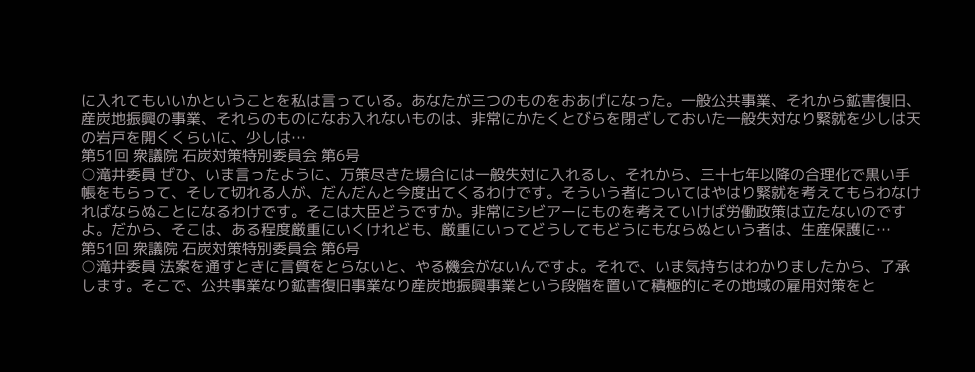に入れてもいいかということを私は言っている。あなたが三つのものをおあげになった。一般公共事業、それから鉱害復旧、産炭地振興の事業、それらのものになお入れないものは、非常にかたくとびらを閉ざしておいた一般失対なり緊就を少しは天の岩戸を開くくらいに、少しは…
第51回 衆議院 石炭対策特別委員会 第6号
○滝井委員 ぜひ、いま言ったように、万策尽きた場合には一般失対に入れるし、それから、三十七年以降の合理化で黒い手帳をもらって、そして切れる人が、だんだんと今度出てくるわけです。そういう者についてはやはり緊就を考えてもらわなければならぬことになるわけです。そこは大臣どうですか。非常にシビアーにものを考えていけば労働政策は立たないのですよ。だから、そこは、ある程度厳重にいくけれども、厳重にいってどうしてもどうにもならぬという者は、生産保護に…
第51回 衆議院 石炭対策特別委員会 第6号
○滝井委員 法案を通すときに言質をとらないと、やる機会がないんですよ。それで、いま気持ちはわかりましたから、了承します。そこで、公共事業なり鉱害復旧事業なり産炭地振興事業という段階を置いて積極的にその地域の雇用対策をと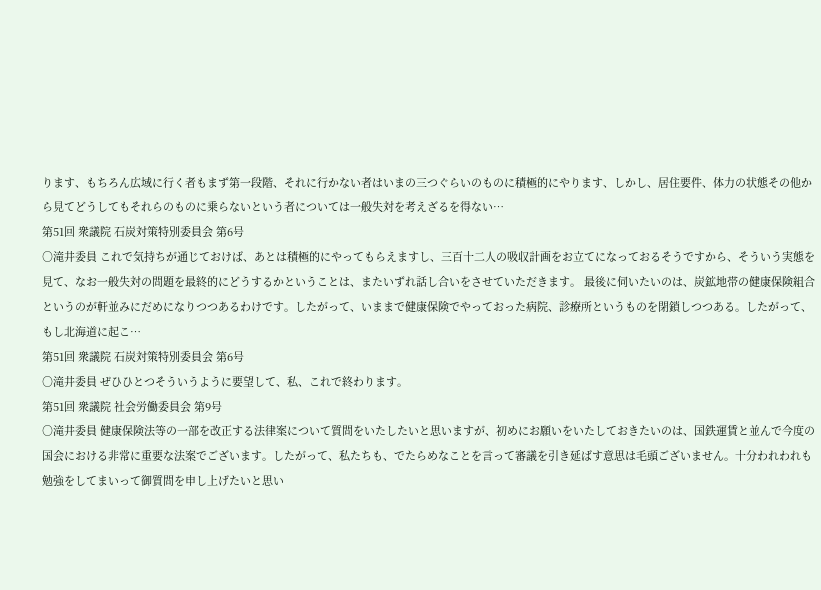ります、もちろん広域に行く者もまず第一段階、それに行かない者はいまの三つぐらいのものに積極的にやります、しかし、居住要件、体力の状態その他から見てどうしてもそれらのものに乗らないという者については一般失対を考えざるを得ない…
第51回 衆議院 石炭対策特別委員会 第6号
○滝井委員 これで気持ちが通じておけば、あとは積極的にやってもらえますし、三百十二人の吸収計画をお立てになっておるそうですから、そういう実態を見て、なお一般失対の問題を最終的にどうするかということは、またいずれ話し合いをさせていただきます。 最後に伺いたいのは、炭鉱地帯の健康保険組合というのが軒並みにだめになりつつあるわけです。したがって、いままで健康保険でやっておった病院、診療所というものを閉鎖しつつある。したがって、もし北海道に起こ…
第51回 衆議院 石炭対策特別委員会 第6号
○滝井委員 ぜひひとつそういうように要望して、私、これで終わります。
第51回 衆議院 社会労働委員会 第9号
○滝井委員 健康保険法等の一部を改正する法律案について質問をいたしたいと思いますが、初めにお願いをいたしておきたいのは、国鉄運賃と並んで今度の国会における非常に重要な法案でございます。したがって、私たちも、でたらめなことを言って審議を引き延ばす意思は毛頭ございません。十分われわれも勉強をしてまいって御質問を申し上げたいと思い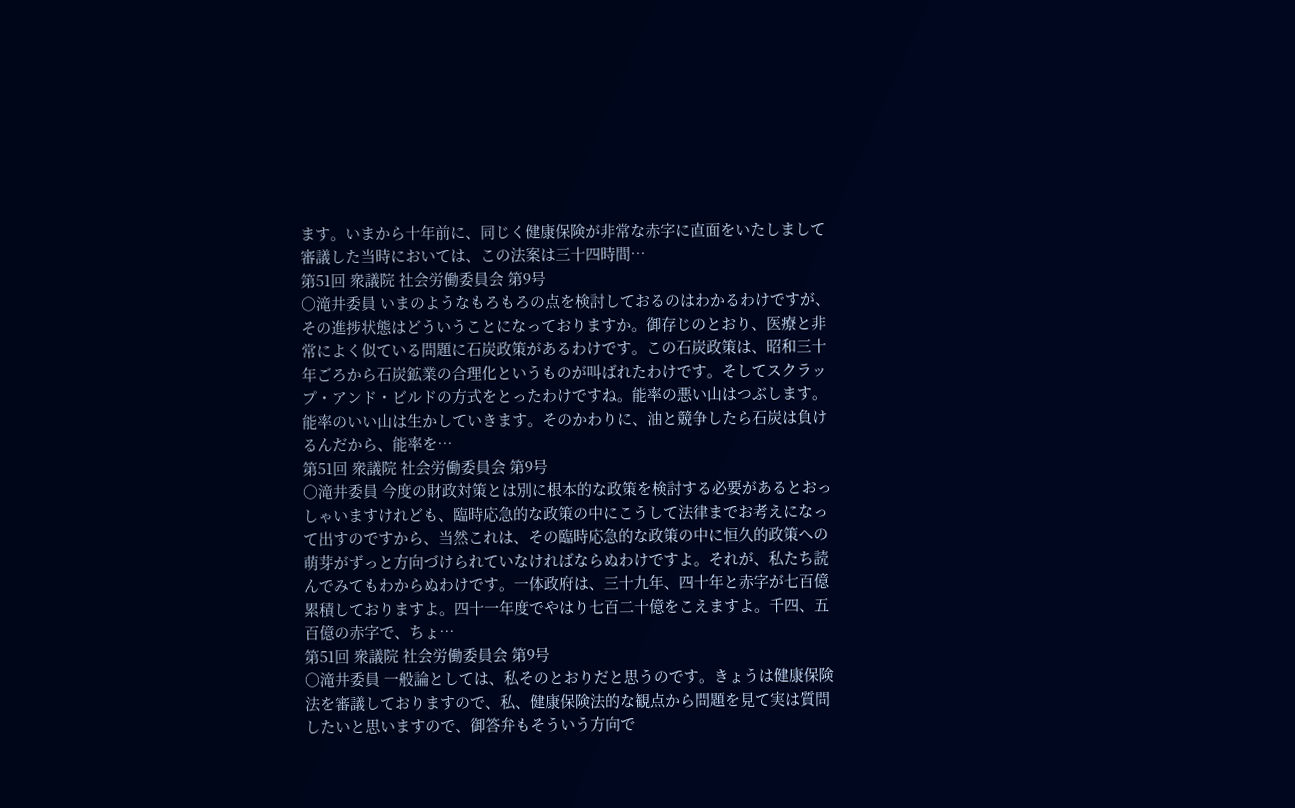ます。いまから十年前に、同じく健康保険が非常な赤字に直面をいたしまして審議した当時においては、この法案は三十四時間…
第51回 衆議院 社会労働委員会 第9号
○滝井委員 いまのようなもろもろの点を検討しておるのはわかるわけですが、その進捗状態はどういうことになっておりますか。御存じのとおり、医療と非常によく似ている問題に石炭政策があるわけです。この石炭政策は、昭和三十年ごろから石炭鉱業の合理化というものが叫ばれたわけです。そしてスクラップ・アンド・ビルドの方式をとったわけですね。能率の悪い山はつぶします。能率のいい山は生かしていきます。そのかわりに、油と競争したら石炭は負けるんだから、能率を…
第51回 衆議院 社会労働委員会 第9号
○滝井委員 今度の財政対策とは別に根本的な政策を検討する必要があるとおっしゃいますけれども、臨時応急的な政策の中にこうして法律までお考えになって出すのですから、当然これは、その臨時応急的な政策の中に恒久的政策への萌芽がずっと方向づけられていなければならぬわけですよ。それが、私たち読んでみてもわからぬわけです。一体政府は、三十九年、四十年と赤字が七百億累積しておりますよ。四十一年度でやはり七百二十億をこえますよ。千四、五百億の赤字で、ちょ…
第51回 衆議院 社会労働委員会 第9号
○滝井委員 一般論としては、私そのとおりだと思うのです。きょうは健康保険法を審議しておりますので、私、健康保険法的な観点から問題を見て実は質問したいと思いますので、御答弁もそういう方向で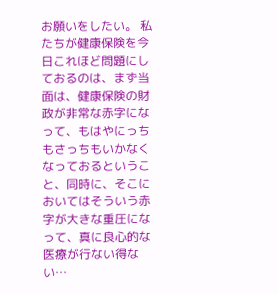お願いをしたい。 私たちが健康保険を今日これほど問題にしておるのは、まず当面は、健康保険の財政が非常な赤字になって、もはやにっちもさっちもいかなくなっておるということ、同時に、そこにおいてはそういう赤字が大きな重圧になって、真に良心的な医療が行ない得ない…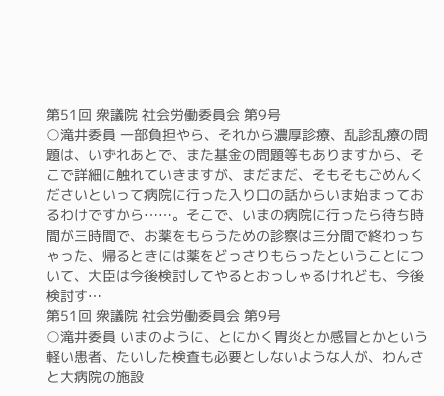第51回 衆議院 社会労働委員会 第9号
○滝井委員 一部負担やら、それから濃厚診療、乱診乱療の問題は、いずれあとで、また基金の問題等もありますから、そこで詳細に触れていきますが、まだまだ、そもそもごめんくださいといって病院に行った入り口の話からいま始まっておるわけですから……。そこで、いまの病院に行ったら待ち時間が三時間で、お薬をもらうための診察は三分間で終わっちゃった、帰るときには薬をどっさりもらったということについて、大臣は今後検討してやるとおっしゃるけれども、今後検討す…
第51回 衆議院 社会労働委員会 第9号
○滝井委員 いまのように、とにかく胃炎とか感冒とかという軽い患者、たいした検査も必要としないような人が、わんさと大病院の施設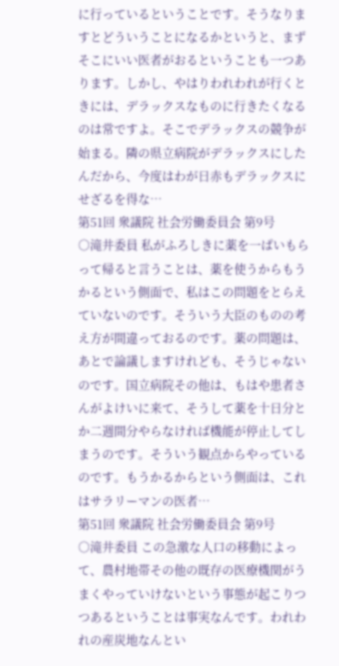に行っているということです。そうなりますとどういうことになるかというと、まずそこにいい医者がおるということも一つあります。しかし、やはりわれわれが行くときには、デラックスなものに行きたくなるのは常ですよ。そこでデラックスの競争が始まる。隣の県立病院がデラックスにしたんだから、今度はわが日赤もデラックスにせざるを得な…
第51回 衆議院 社会労働委員会 第9号
○滝井委員 私がふろしきに薬を一ぱいもらって帰ると言うことは、薬を使うからもうかるという側面で、私はこの問題をとらえていないのです。そういう大臣のものの考え方が間違っておるのです。薬の問題は、あとで論議しますけれども、そうじゃないのです。国立病院その他は、もはや患者さんがよけいに来て、そうして薬を十日分とか二週間分やらなければ機能が停止してしまうのです。そういう観点からやっているのです。もうかるからという側面は、これはサラリーマンの医者…
第51回 衆議院 社会労働委員会 第9号
○滝井委員 この急激な人口の移動によって、農村地帯その他の既存の医療機関がうまくやっていけないという事態が起こりつつあるということは事実なんです。われわれの産炭地なんとい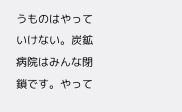うものはやっていけない。炭鉱病院はみんな閉鎖です。やって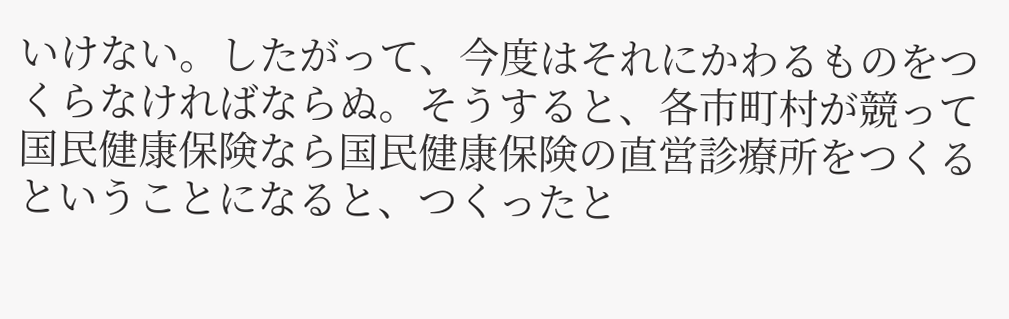いけない。したがって、今度はそれにかわるものをつくらなければならぬ。そうすると、各市町村が競って国民健康保険なら国民健康保険の直営診療所をつくるということになると、つくったと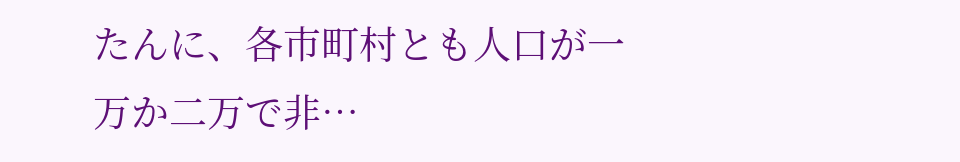たんに、各市町村とも人口が一万か二万で非…